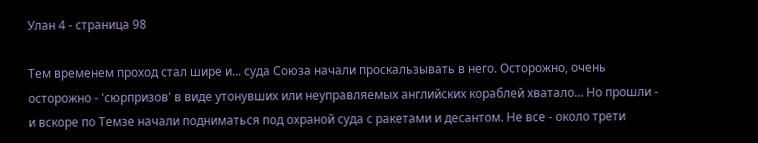Улан 4 - страница 98

Тем временем проход стал шире и... суда Союза начали проскальзывать в него. Осторожно, очень осторожно - 'сюрпризов' в виде утонувших или неуправляемых английских кораблей хватало... Но прошли - и вскоре по Темзе начали подниматься под охраной суда с ракетами и десантом. Не все - около трети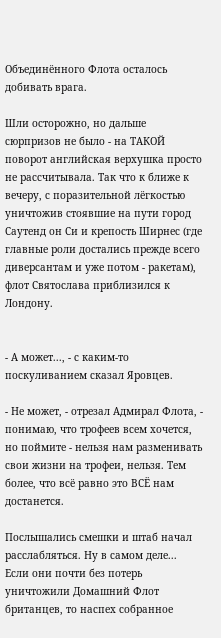Объединённого Флота осталось добивать врага.

Шли осторожно, но дальше сюрпризов не было - на ТАКОЙ поворот английская верхушка просто не рассчитывала. Так что к ближе к вечеру, с поразительной лёгкостью уничтожив стоявшие на пути город Саутенд он Си и крепость Ширнес (где главные роли достались прежде всего диверсантам и уже потом - ракетам), флот Святослава приблизился к Лондону.


- А может..., - с каким-то поскуливанием сказал Яровцев.

- Не может, - отрезал Адмирал Флота, - понимаю, что трофеев всем хочется, но поймите - нельзя нам разменивать свои жизни на трофеи, нельзя. Тем более, что всё равно это ВСЁ нам достанется.

Послышались смешки и штаб начал расслабляться. Ну в самом деле... Если они почти без потерь уничтожили Домашний Флот британцев, то наспех собранное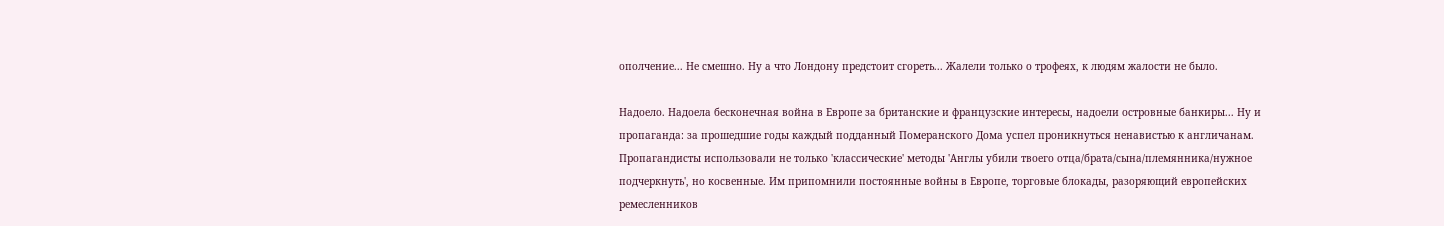ополчение... Не смешно. Ну а что Лондону предстоит сгореть... Жалели только о трофеях, к людям жалости не было.

Надоело. Надоела бесконечная война в Европе за британские и французские интересы, надоели островные банкиры... Ну и пропаганда: за прошедшие годы каждый подданный Померанского Дома успел проникнуться ненавистью к англичанам. Пропагандисты использовали не только 'классические' методы 'Англы убили твоего отца/брата/сына/племянника/нужное подчеркнуть', но косвенные. Им припомнили постоянные войны в Европе, торговые блокады, разоряющий европейских ремесленников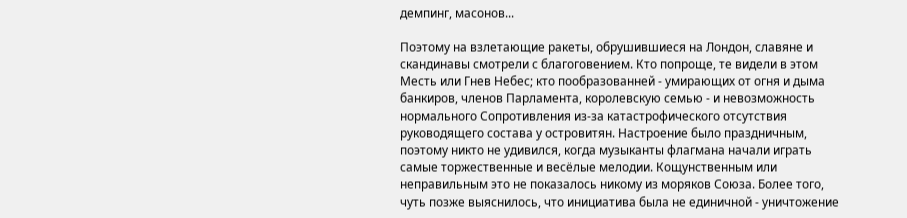демпинг, масонов...

Поэтому на взлетающие ракеты, обрушившиеся на Лондон, славяне и скандинавы смотрели с благоговением. Кто попроще, те видели в этом Месть или Гнев Небес; кто пообразованней - умирающих от огня и дыма банкиров, членов Парламента, королевскую семью - и невозможность нормального Сопротивления из-за катастрофического отсутствия руководящего состава у островитян. Настроение было праздничным, поэтому никто не удивился, когда музыканты флагмана начали играть самые торжественные и весёлые мелодии. Кощунственным или неправильным это не показалось никому из моряков Союза. Более того, чуть позже выяснилось, что инициатива была не единичной - уничтожение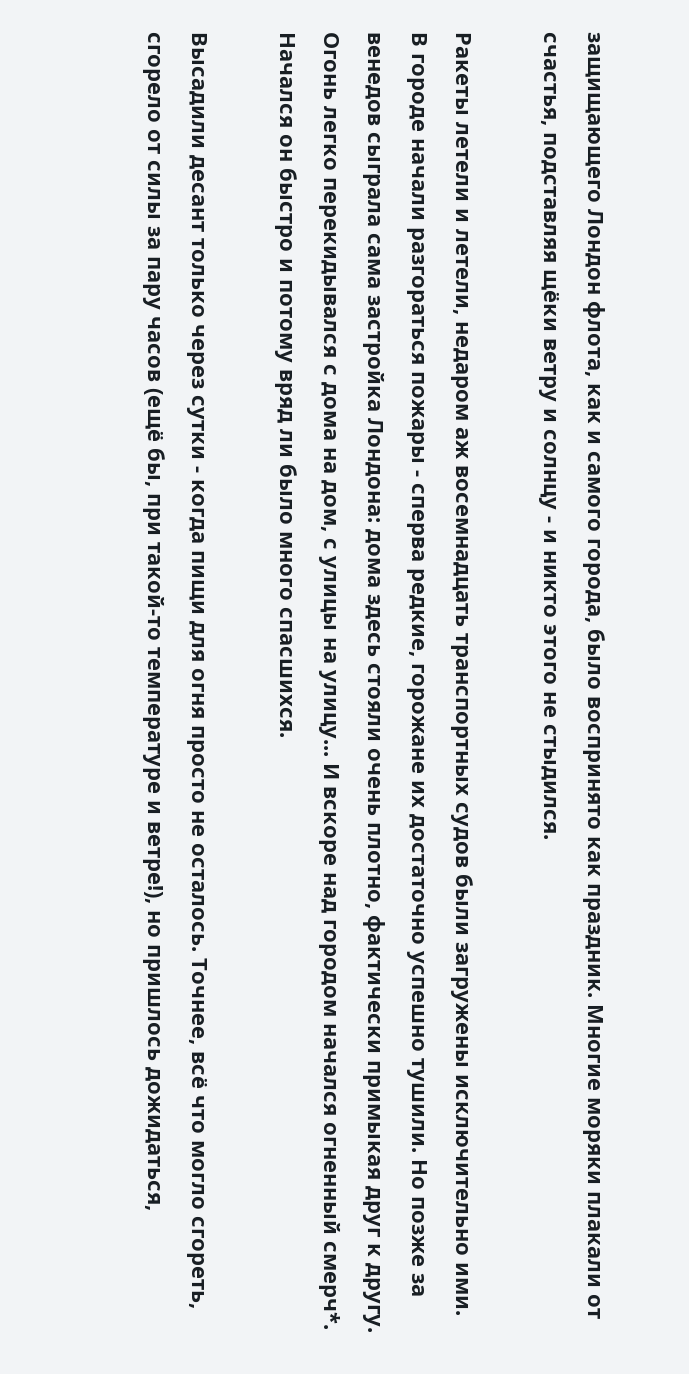защищающего Лондон флота, как и самого города, было воспринято как праздник. Многие моряки плакали от счастья, подставляя щёки ветру и солнцу - и никто этого не стыдился.

Ракеты летели и летели, недаром аж восемнадцать транспортных судов были загружены исключительно ими. В городе начали разгораться пожары - сперва редкие, горожане их достаточно успешно тушили. Но позже за венедов сыграла сама застройка Лондона: дома здесь стояли очень плотно, фактически примыкая друг к другу. Огонь легко перекидывался с дома на дом, с улицы на улицу... И вскоре над городом начался огненный смерч*. Начался он быстро и потому вряд ли было много спасшихся.

Высадили десант только через сутки - когда пищи для огня просто не осталось. Точнее, всё что могло сгореть, сгорело от силы за пару часов (ещё бы, при такой-то температуре и ветре!), но пришлось дожидаться,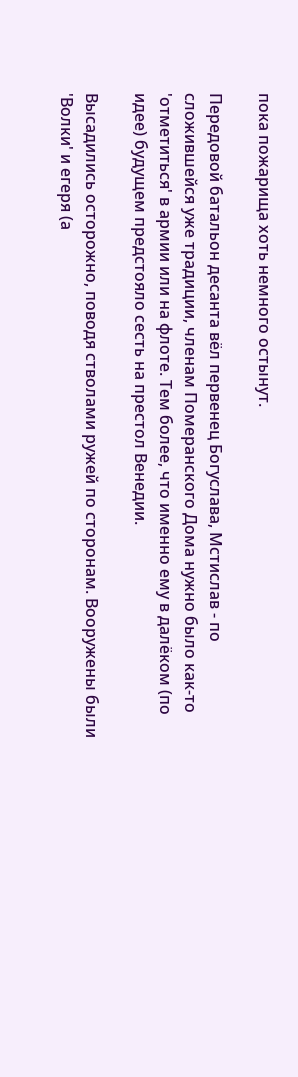пока пожарища хоть немного остынут.

Передовой батальон десанта вёл первенец Богуслава, Мстислав - по сложившейся уже традиции, членам Померанского Дома нужно было как-то 'отметиться' в армии или на флоте. Тем более, что именно ему в далёком (по идее) будущем предстояло сесть на престол Венедии.

Высадились осторожно, поводя стволами ружей по сторонам. Вооружены были 'Волки' и егеря (а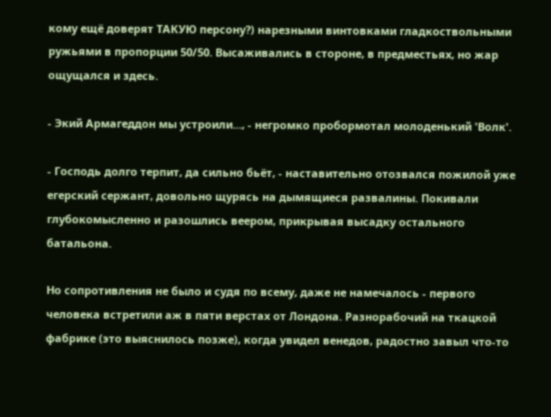кому ещё доверят ТАКУЮ персону?) нарезными винтовками гладкоствольными ружьями в пропорции 50/50. Высаживались в стороне, в предместьях, но жар ощущался и здесь.

- Экий Армагеддон мы устроили..., - негромко пробормотал молоденький 'Волк'.

- Господь долго терпит, да сильно бьёт, - наставительно отозвался пожилой уже егерский сержант, довольно щурясь на дымящиеся развалины. Покивали глубокомысленно и разошлись веером, прикрывая высадку остального батальона.

Но сопротивления не было и судя по всему, даже не намечалось - первого человека встретили аж в пяти верстах от Лондона. Разнорабочий на ткацкой фабрике (это выяснилось позже), когда увидел венедов, радостно завыл что-то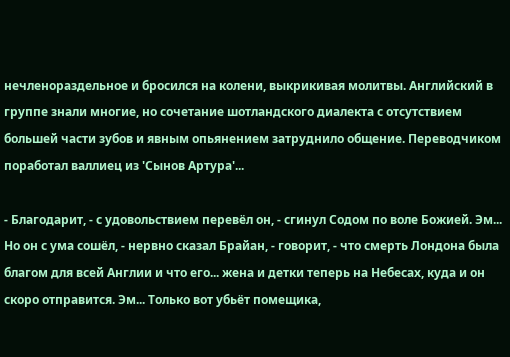нечленораздельное и бросился на колени, выкрикивая молитвы. Английский в группе знали многие, но сочетание шотландского диалекта с отсутствием большей части зубов и явным опьянением затруднило общение. Переводчиком поработал валлиец из 'Сынов Артура'...

- Благодарит, - с удовольствием перевёл он, - сгинул Содом по воле Божией. Эм... Но он с ума сошёл, - нервно сказал Брайан, - говорит, - что смерть Лондона была благом для всей Англии и что его... жена и детки теперь на Небесах, куда и он скоро отправится. Эм... Только вот убьёт помещика,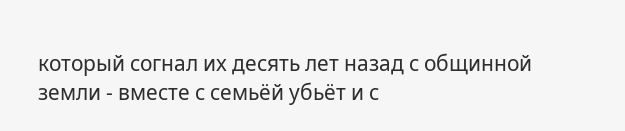который согнал их десять лет назад с общинной земли - вместе с семьёй убьёт и с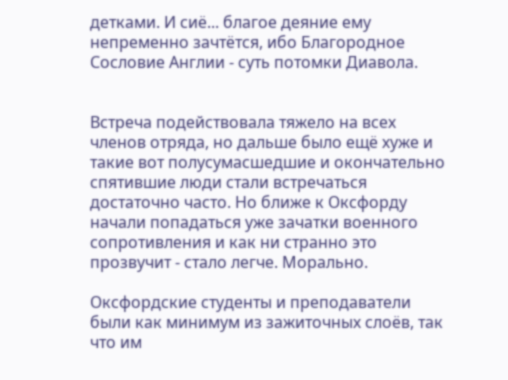детками. И сиё... благое деяние ему непременно зачтётся, ибо Благородное Сословие Англии - суть потомки Диавола.


Встреча подействовала тяжело на всех членов отряда, но дальше было ещё хуже и такие вот полусумасшедшие и окончательно спятившие люди стали встречаться достаточно часто. Но ближе к Оксфорду начали попадаться уже зачатки военного сопротивления и как ни странно это прозвучит - стало легче. Морально.

Оксфордские студенты и преподаватели были как минимум из зажиточных слоёв, так что им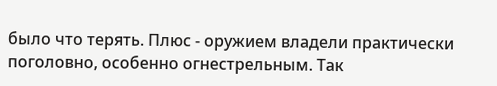было что терять. Плюс - оружием владели практически поголовно, особенно огнестрельным. Так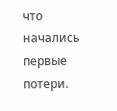что начались первые потери.